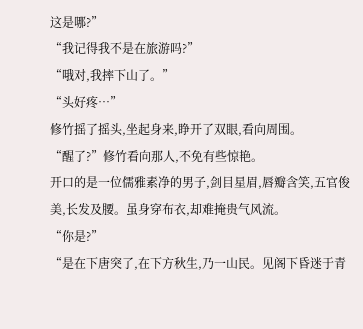这是哪?”
“我记得我不是在旅游吗?”
“哦对,我摔下山了。”
“头好疼…”
修竹摇了摇头,坐起身来,睁开了双眼,看向周围。
“醒了?”修竹看向那人,不免有些惊艳。
开口的是一位儒雅素净的男子,剑目星眉,唇瓣含笑,五官俊美,长发及腰。虽身穿布衣,却难掩贵气风流。
“你是?”
“是在下唐突了,在下方秋生,乃一山民。见阁下昏迷于青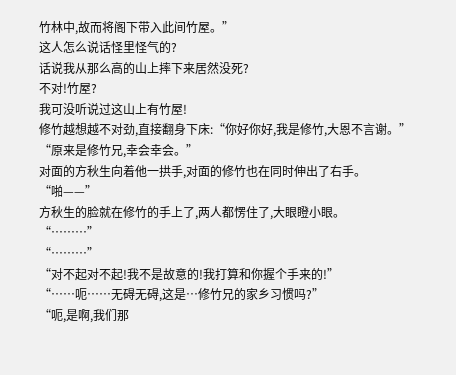竹林中,故而将阁下带入此间竹屋。”
这人怎么说话怪里怪气的?
话说我从那么高的山上摔下来居然没死?
不对!竹屋?
我可没听说过这山上有竹屋!
修竹越想越不对劲,直接翻身下床:“你好你好,我是修竹,大恩不言谢。”
“原来是修竹兄,幸会幸会。”
对面的方秋生向着他一拱手,对面的修竹也在同时伸出了右手。
“啪——”
方秋生的脸就在修竹的手上了,两人都愣住了,大眼瞪小眼。
“………”
“………”
“对不起对不起!我不是故意的!我打算和你握个手来的!”
“……呃……无碍无碍,这是…修竹兄的家乡习惯吗?”
“呃,是啊,我们那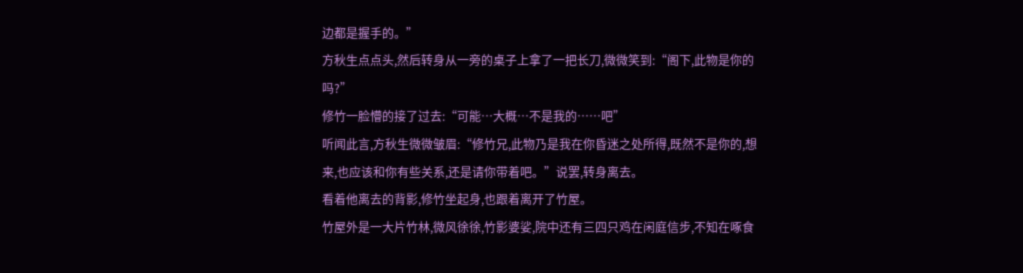边都是握手的。”
方秋生点点头,然后转身从一旁的桌子上拿了一把长刀,微微笑到:“阁下,此物是你的吗?”
修竹一脸懵的接了过去:“可能…大概…不是我的……吧”
听闻此言,方秋生微微皱眉:“修竹兄,此物乃是我在你昏迷之处所得,既然不是你的,想来,也应该和你有些关系,还是请你带着吧。”说罢,转身离去。
看着他离去的背影,修竹坐起身,也跟着离开了竹屋。
竹屋外是一大片竹林,微风徐徐,竹影婆娑,院中还有三四只鸡在闲庭信步,不知在啄食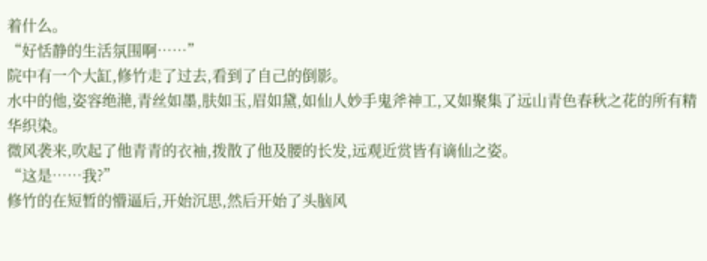着什么。
“好恬静的生活氛围啊……”
院中有一个大缸,修竹走了过去,看到了自己的倒影。
水中的他,姿容绝滟,青丝如墨,肤如玉,眉如黛,如仙人妙手鬼斧神工,又如聚集了远山青色春秋之花的所有精华织染。
微风袭来,吹起了他青青的衣袖,拨散了他及腰的长发,远观近赏皆有谪仙之姿。
“这是……我?”
修竹的在短暂的懵逼后,开始沉思,然后开始了头脑风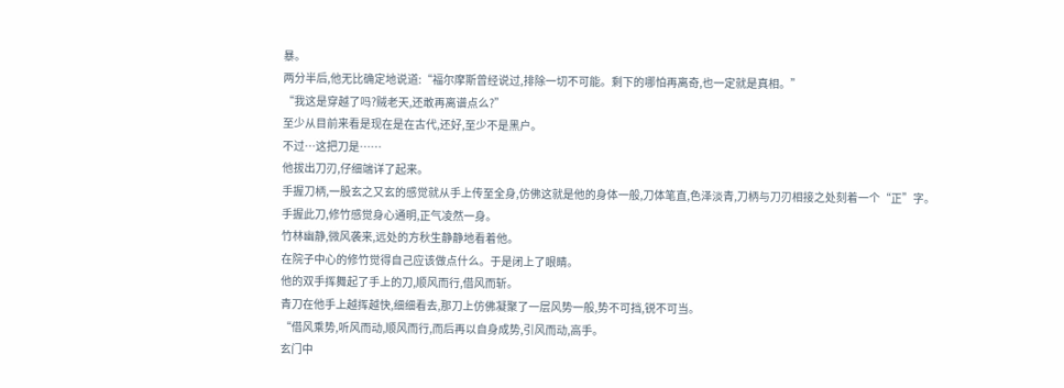暴。
两分半后,他无比确定地说道:“福尔摩斯曾经说过,排除一切不可能。剩下的哪怕再离奇,也一定就是真相。”
“我这是穿越了吗?贼老天,还敢再离谱点么?”
至少从目前来看是现在是在古代,还好,至少不是黑户。
不过…这把刀是……
他拔出刀刃,仔细端详了起来。
手握刀柄,一股玄之又玄的感觉就从手上传至全身,仿佛这就是他的身体一般,刀体笔直,色泽淡青,刀柄与刀刃相接之处刻着一个“正”字。
手握此刀,修竹感觉身心通明,正气凌然一身。
竹林幽静,微风袭来,远处的方秋生静静地看着他。
在院子中心的修竹觉得自己应该做点什么。于是闭上了眼睛。
他的双手挥舞起了手上的刀,顺风而行,借风而斩。
青刀在他手上越挥越快,细细看去,那刀上仿佛凝聚了一层风势一般,势不可挡,锐不可当。
“借风乘势,听风而动,顺风而行,而后再以自身成势,引风而动,高手。
玄门中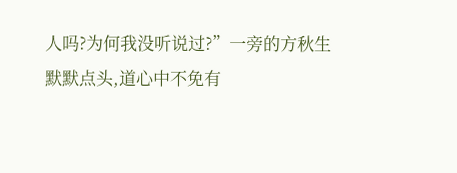人吗?为何我没听说过?”一旁的方秋生默默点头,道心中不免有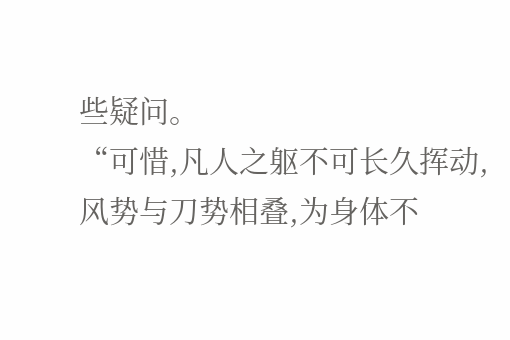些疑问。
“可惜,凡人之躯不可长久挥动,风势与刀势相叠,为身体不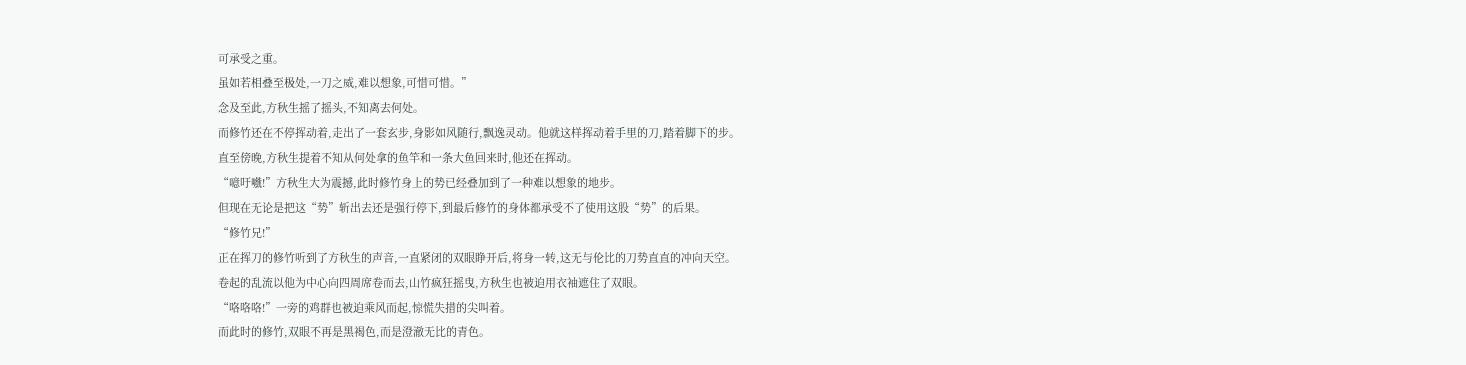可承受之重。
虽如若相叠至极处,一刀之威,难以想象,可惜可惜。”
念及至此,方秋生摇了摇头,不知离去何处。
而修竹还在不停挥动着,走出了一套玄步,身影如风随行,飘逸灵动。他就这样挥动着手里的刀,踏着脚下的步。
直至傍晚,方秋生提着不知从何处拿的鱼竿和一条大鱼回来时,他还在挥动。
“噫吁嚱!”方秋生大为震撼,此时修竹身上的势已经叠加到了一种难以想象的地步。
但现在无论是把这“势”斩出去还是强行停下,到最后修竹的身体都承受不了使用这股“势”的后果。
“修竹兄!”
正在挥刀的修竹听到了方秋生的声音,一直紧闭的双眼睁开后,将身一转,这无与伦比的刀势直直的冲向天空。
卷起的乱流以他为中心向四周席卷而去,山竹疯狂摇曳,方秋生也被迫用衣袖遮住了双眼。
“咯咯咯!”一旁的鸡群也被迫乘风而起,惊慌失措的尖叫着。
而此时的修竹,双眼不再是黑褐色,而是澄澈无比的青色。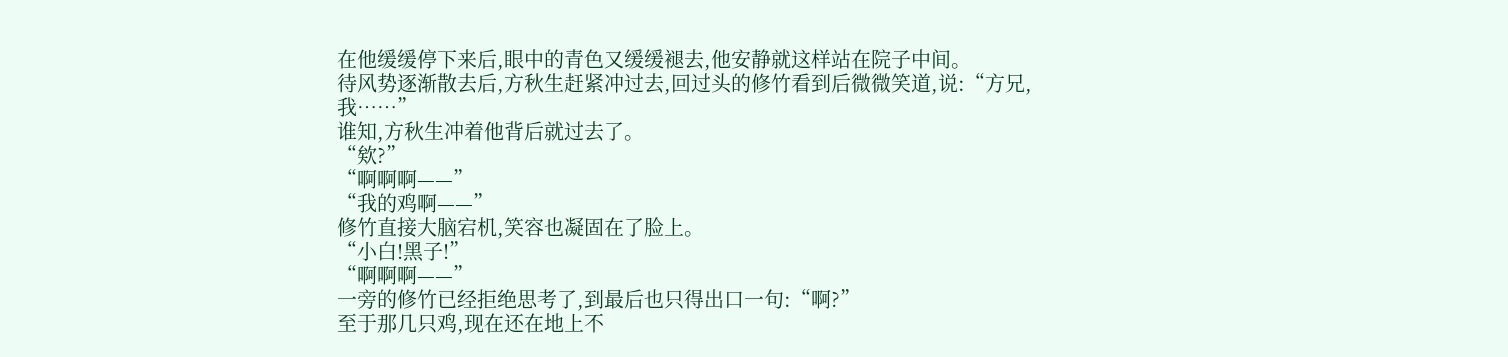在他缓缓停下来后,眼中的青色又缓缓褪去,他安静就这样站在院子中间。
待风势逐渐散去后,方秋生赶紧冲过去,回过头的修竹看到后微微笑道,说:“方兄,我……”
谁知,方秋生冲着他背后就过去了。
“欸?”
“啊啊啊——”
“我的鸡啊——”
修竹直接大脑宕机,笑容也凝固在了脸上。
“小白!黑子!”
“啊啊啊——”
一旁的修竹已经拒绝思考了,到最后也只得出口一句:“啊?”
至于那几只鸡,现在还在地上不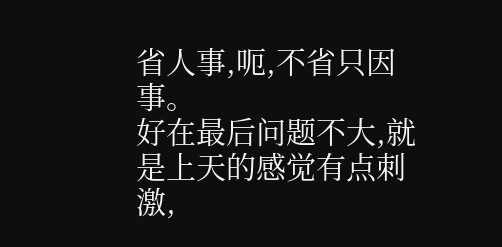省人事,呃,不省只因事。
好在最后问题不大,就是上天的感觉有点刺激,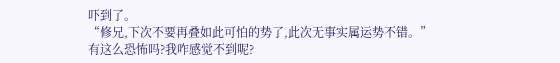吓到了。
“修兄,下次不要再叠如此可怕的势了,此次无事实属运势不错。”
有这么恐怖吗?我咋感觉不到呢?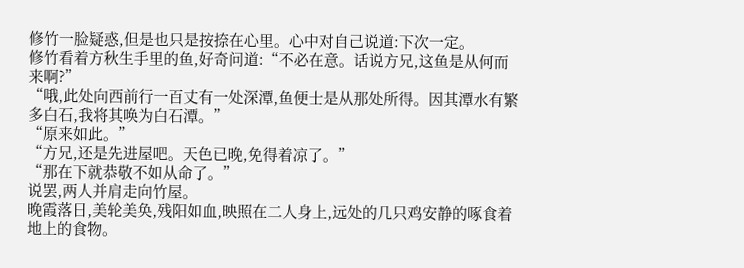修竹一脸疑惑,但是也只是按捺在心里。心中对自己说道:下次一定。
修竹看着方秋生手里的鱼,好奇问道:“不必在意。话说方兄,这鱼是从何而来啊?”
“哦,此处向西前行一百丈有一处深潭,鱼便士是从那处所得。因其潭水有繁多白石,我将其唤为白石潭。”
“原来如此。”
“方兄,还是先进屋吧。天色已晚,免得着凉了。”
“那在下就恭敬不如从命了。”
说罢,两人并肩走向竹屋。
晚霞落日,美轮美奂,残阳如血,映照在二人身上,远处的几只鸡安静的啄食着地上的食物。